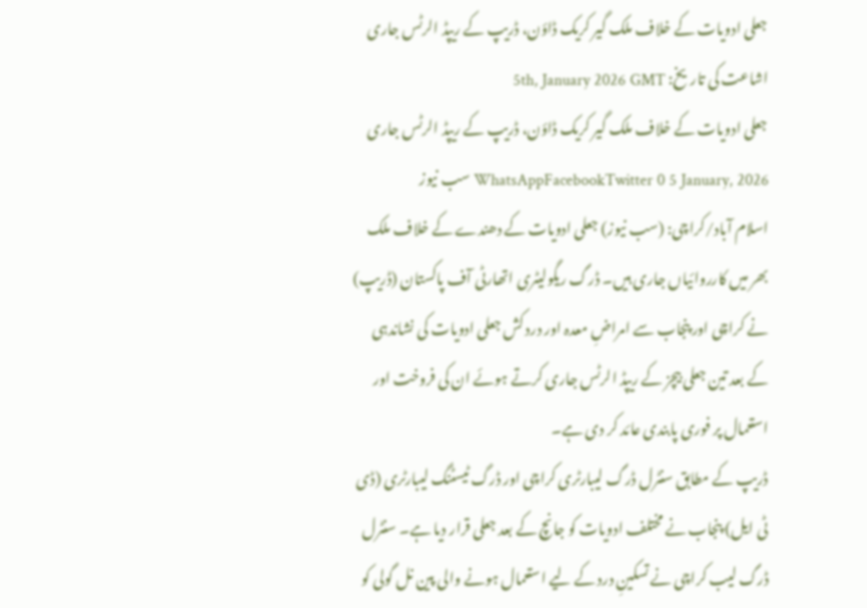جعلی ادویات کے خلاف ملک گیر کریک ڈاؤن، ڈریپ کے ریپڈ الرٹس جاری
اشاعت کی تاریخ: 5th, January 2026 GMT
جعلی ادویات کے خلاف ملک گیر کریک ڈاؤن، ڈریپ کے ریپڈ الرٹس جاری WhatsAppFacebookTwitter 0 5 January, 2026 سب نیوز
اسلام آباد/کراچی: (سب نیوز) جعلی ادویات کے دھندے کے خلاف ملک بھر میں کارروائیاں جاری ہیں۔ ڈرگ ریگولیٹری اتھارٹی آف پاکستان (ڈریپ) نے کراچی اور پنجاب سے امراضِ معدہ اور درد کش جعلی ادویات کی نشاندہی کے بعد تین جعلی بیچز کے ریپڈ الرٹس جاری کرتے ہوئے ان کی فروخت اور استعمال پر فوری پابندی عائد کر دی ہے۔
ڈریپ کے مطابق سنٹرل ڈرگ لیبارٹری کراچی اور ڈرگ ٹیسٹنگ لیبارٹری (ڈی ٹی ایل) پنجاب نے مختلف ادویات کو جانچ کے بعد جعلی قرار دیا ہے۔ سنٹرل ڈرگ لیب کراچی نے تسکینِ درد کے لیے استعمال ہونے والی پین نل گولی کو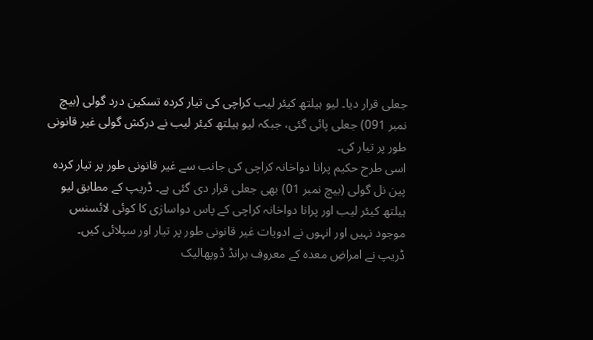جعلی قرار دیا۔ لیو ہیلتھ کیئر لیب کراچی کی تیار کردہ تسکین درد گولی (بیچ نمبر 091) جعلی پائی گئی، جبکہ لیو ہیلتھ کیئر لیب نے درکش گولی غیر قانونی طور پر تیار کی۔
اسی طرح حکیم پرانا دواخانہ کراچی کی جانب سے غیر قانونی طور پر تیار کردہ پین نل گولی (بیچ نمبر 01) بھی جعلی قرار دی گئی ہے۔ ڈریپ کے مطابق لیو ہیلتھ کیئر لیب اور پرانا دواخانہ کراچی کے پاس دواسازی کا کوئی لائسنس موجود نہیں اور انہوں نے ادویات غیر قانونی طور پر تیار اور سپلائی کیں۔
ڈریپ نے امراضِ معدہ کے معروف برانڈ ڈوپھالیک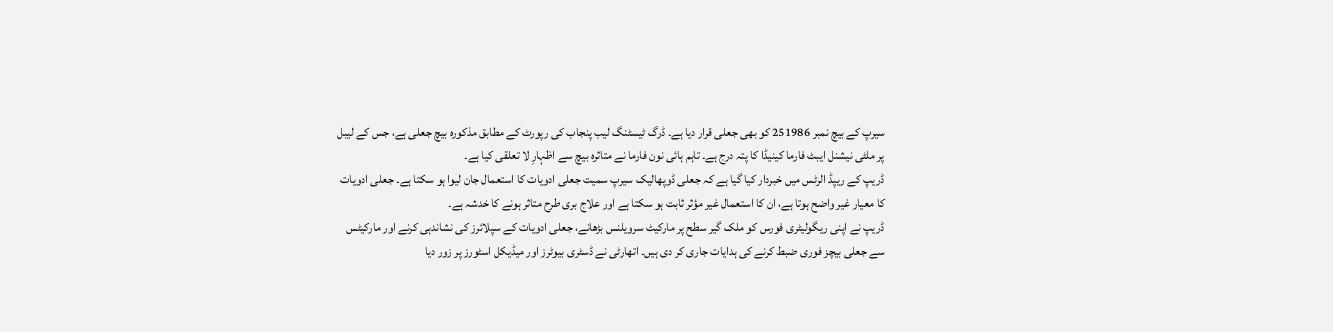سیرپ کے بیچ نمبر 251986 کو بھی جعلی قرار دیا ہے۔ ڈرگ ٹیسٹنگ لیب پنجاب کی رپورٹ کے مطابق مذکورہ بیچ جعلی ہے، جس کے لیبل پر ملٹی نیشنل ایبٹ فارما کینیڈا کا پتہ درج ہے۔ تاہم ہائی نون فارما نے متاثرہ بیچ سے اظہارِ لا تعلقی کیا ہے۔
ڈریپ کے ریپڈ الرٹس میں خبردار کیا گیا ہے کہ جعلی ڈوپھالیک سیرپ سمیت جعلی ادویات کا استعمال جان لیوا ہو سکتا ہے۔ جعلی ادویات کا معیار غیر واضح ہوتا ہے، ان کا استعمال غیر مؤثر ثابت ہو سکتا ہے اور علاج بری طرح متاثر ہونے کا خدشہ ہے۔
ڈریپ نے اپنی ریگولیٹری فورس کو ملک گیر سطح پر مارکیٹ سرویلنس بڑھانے، جعلی ادویات کے سپلائرز کی نشاندہی کرنے اور مارکیٹس سے جعلی بیچز فوری ضبط کرنے کی ہدایات جاری کر دی ہیں۔ اتھارٹی نے ڈسٹری بیوٹرز اور میڈیکل اسٹورز پر زور دیا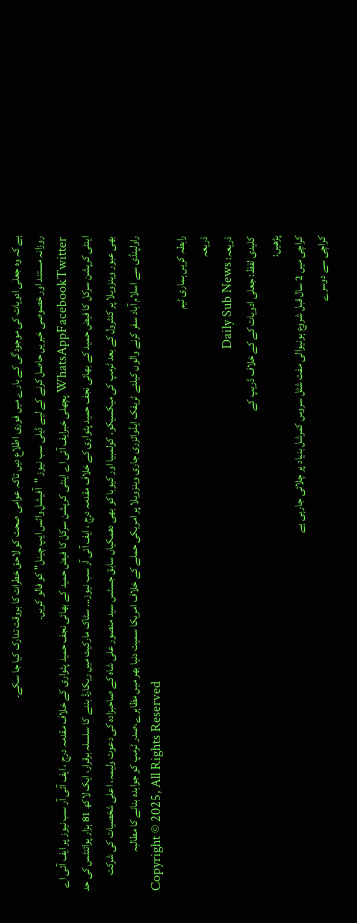ہے کہ وہ جعلی ادویات کی موجودگی کے بارے میں فوری اطلاع دیں تاکہ عوامی صحت کو لاحق خطرات کا بروقت تدارک کیا جا سکے۔
روزانہ مستند اور خصوصی خبریں حاصل کرنے کے لیے ڈیلی سب نیوز "آفیشل واٹس ایپ چینل" کو فالو کریں۔
WhatsAppFacebookTwitter پچھلی خبرایف آئی اے اینٹی کرپشن سرکل کا فیض حمید کے بھائی نجف حمید پٹواری کے خلاف مقدمہ درج ، ایف آئی آر سب نیوز پر ایف آئی اے اینٹی کرپشن سرکل کا فیض حمید کے بھائی نجف حمید پٹواری کے خلاف مقدمہ درج ، ایف آئی آر سب نیوز... سٹاک مارکیٹ میں ریکارڈ بننے کا سلسلہ برقرار، ایک لاکھ 81 ہزار پوائنٹس کی حد بھی عبور وینزویلا پر کنٹرول کے بعد ٹرمپ کی میکسیکو، کولمبیا اور کیوبا کو بھی دھمکیاں سابق جسٹس سید منصور علی شاہ کے صاحبزادہ کی دعوت ولیمہ، اعلی شخصیات کی شرکت راولپنڈی سے اسلام آباد سفر کرنے والوں کیلئے ٹریفک ایڈوائزری جاری وینزویلا پر امریکی حملے کے خلاف امریکا سمیت دنیا بھر میں مظاہرے،صدر ٹرمپ کو جوابدہ بنانے کا مطالبہ
Copyright © 2025, All Rights Reserved
رابطہ کریں ہماری ٹیم
ذریعہ
ذریعہ: Daily Sub News
کلیدی لفظ: جعلی ادویات کے کے خلاف ڈریپ کے
پڑھیں:
کراچی میں 2 سال قبل شروع ہونیوالی مفت شٹل سروس کمرشل بنیاد پر چلائی جارہی ہے
کراچی سے دوسرے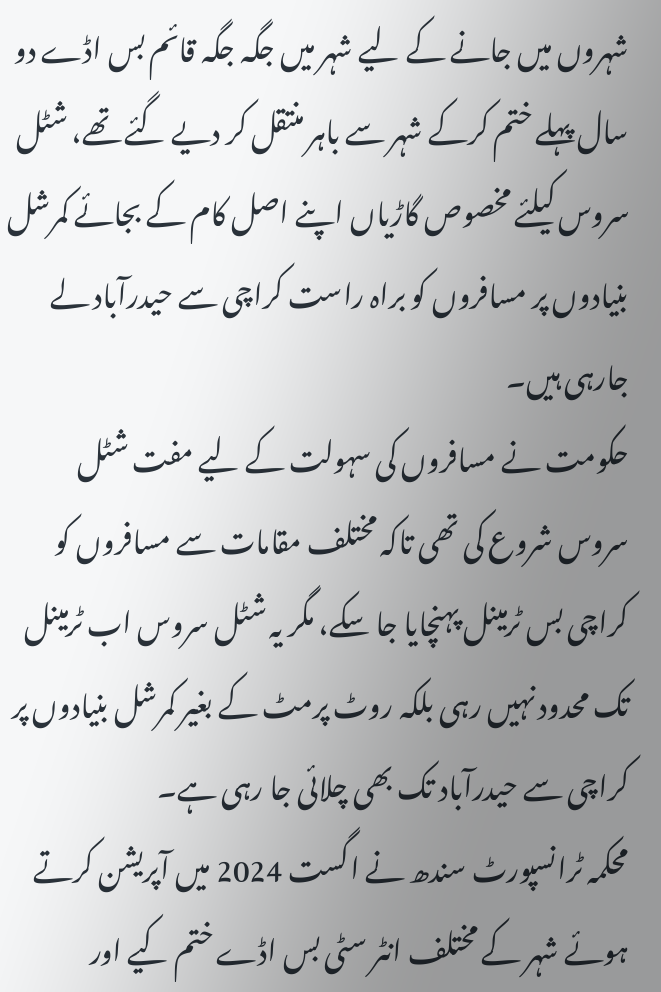شہروں میں جانے کے لیے شہر میں جگہ جگہ قائم بس اڈے دو سال پہلے ختم کرکے شہر سے باہر منتقل کر دیے گئے تھے، شٹل سروس کیلئے مخصوص گاڑیاں اپنے اصل کام کے بجائے کمرشل بنیادوں پر مسافروں کو براہ راست کراچی سے حیدرآباد لے جارہی ہیں۔
حکومت نے مسافروں کی سہولت کے لیے مفت شٹل سروس شروع کی تھی تاکہ مختلف مقامات سے مسافروں کو کراچی بس ٹرمینل پہنچایا جا سکے، مگر یہ شٹل سروس اب ٹرمینل تک محدود نہیں رہی بلکہ روٹ پرمٹ کے بغیر کمرشل بنیادوں پر کراچی سے حیدرآباد تک بھی چلائی جا رہی ہے۔
محکمہ ٹرانسپورٹ سندھ نے اگست 2024 میں آپریشن کرتے ہوئے شہر کے مختلف انٹر سٹی بس اڈے ختم کیے اور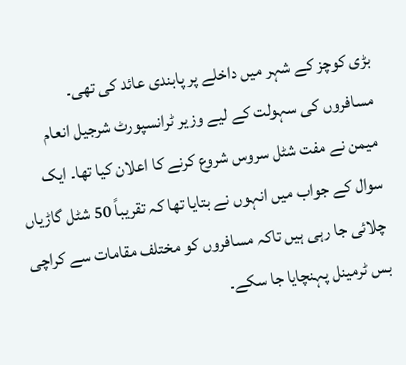بڑی کوچز کے شہر میں داخلے پر پابندی عائد کی تھی۔
مسافروں کی سہولت کے لیے وزیر ٹرانسپورٹ شرجیل انعام میمن نے مفت شٹل سروس شروع کرنے کا اعلان کیا تھا۔ ایک سوال کے جواب میں انہوں نے بتایا تھا کہ تقریباً 50 شٹل گاڑیاں چلائی جا رہی ہیں تاکہ مسافروں کو مختلف مقامات سے کراچی بس ٹرمینل پہنچایا جا سکے۔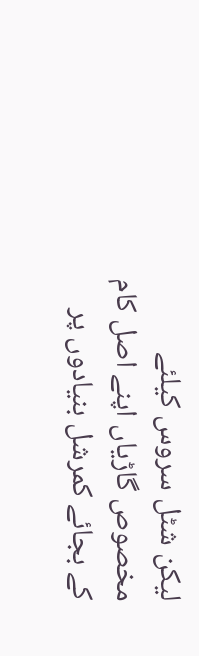لیکن شٹل سروس کیلئے مخصوص گاڑیاں اپنے اصل کام کے بجائے کمرشل بنیادوں پر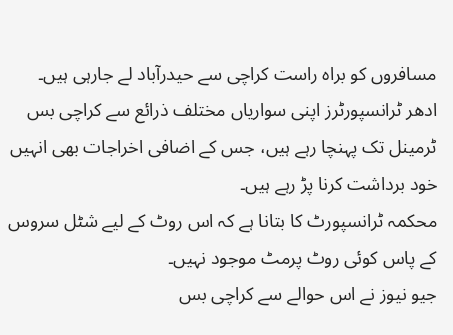مسافروں کو براہ راست کراچی سے حیدرآباد لے جارہی ہیں۔
ادھر ٹرانسپورٹرز اپنی سواریاں مختلف ذرائع سے کراچی بس ٹرمینل تک پہنچا رہے ہیں، جس کے اضافی اخراجات بھی انہیں خود برداشت کرنا پڑ رہے ہیں۔
محکمہ ٹرانسپورٹ کا بتانا ہے کہ اس روٹ کے لیے شٹل سروس کے پاس کوئی روٹ پرمٹ موجود نہیں۔
جیو نیوز نے اس حوالے سے کراچی بس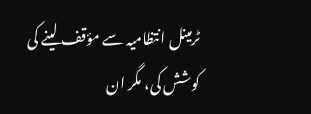ٹرمینل انتظامیہ سے مؤقف لینے کی کوشش کی، مگر ان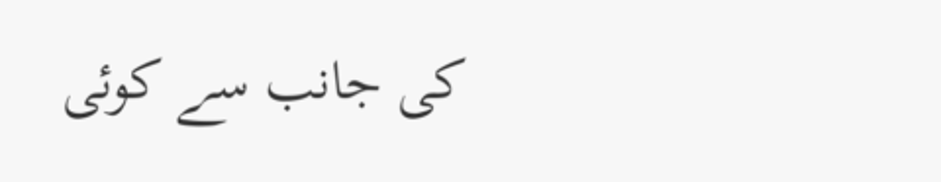کی جانب سے کوئی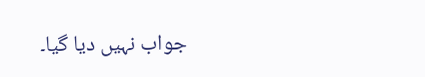جواب نہیں دیا گیا۔